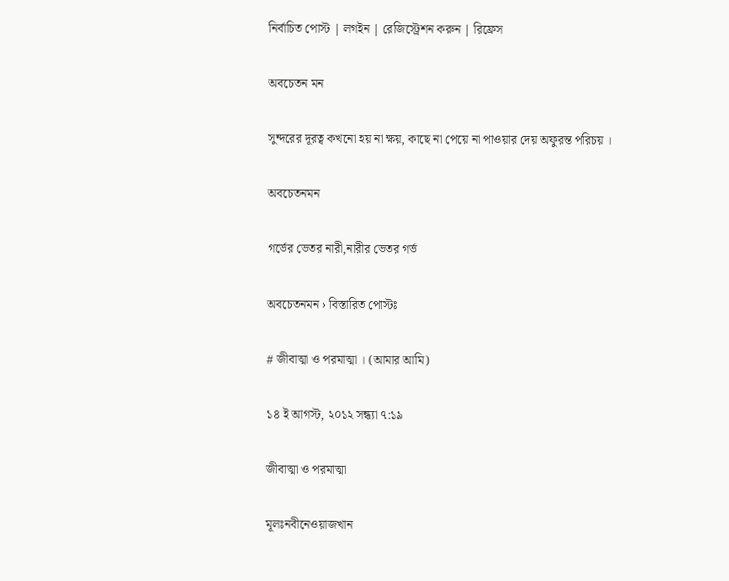নির্বাচিত পোস্ট | লগইন | রেজিস্ট্রেশন করুন | রিফ্রেস

অবচেতন মন

সুন্দরের দূরত্ব কখনো হয় না ক্ষয়, কাছে না পেয়ে না পাওয়ার দেয় অফুরন্ত পরিচয় ।

অবচেতনমন

গর্ভের ভেতর নারী,নারীর ভেতর গর্ভ

অবচেতনমন › বিস্তারিত পোস্টঃ

# জীবাত্মা ও পরমাত্মা । (আমার আমি)

১৪ ই আগস্ট, ২০১২ সন্ধ্যা ৭:১৯

জীবাত্মা ও পরমাত্মা

মূলঃনবীনেওয়াজখান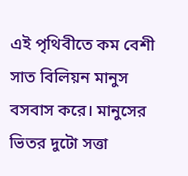এই পৃথিবীতে কম বেশী সাত বিলিয়ন মানুস বসবাস করে। মানুসের ভিতর দুটো সত্তা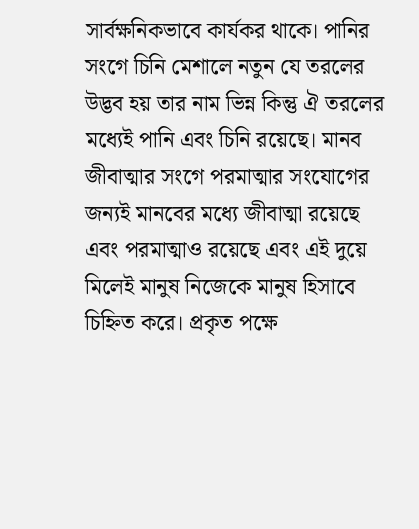সার্বক্ষনিকভাবে কার্যকর থাকে। পানির সংগে চিনি মেশালে নতুন যে তরলের উদ্ভব হয় তার নাম ভিন্ন কিন্তু ঐ তরলের মধ্যেই পানি এবং চিনি রয়েছে। মানব জীবাত্মার সংগে পরমাত্মার সংযোগের জন্যই মানবের মধ্যে জীবাত্মা রয়েছে এবং পরমাত্মাও রয়েছে এবং এই দুয়ে মিলেই মানুষ নিজেকে মানুষ হিসাবে চিহ্নিত করে। প্রকৃত পক্ষে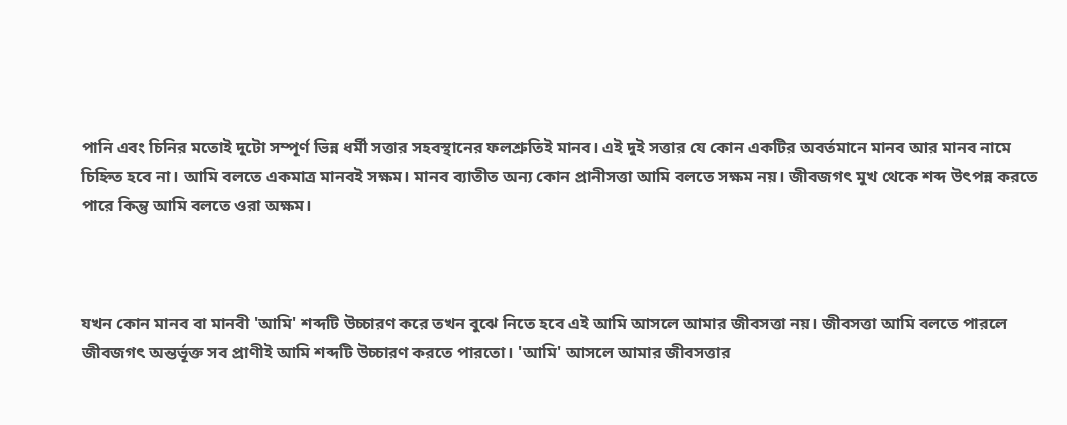পানি এবং চিনির মতোই দুটো সম্পূর্ণ ভিন্ন ধর্মী সত্তার সহবস্থানের ফলশ্রুতিই মানব। এই দুই সত্তার যে কোন একটির অবর্তমানে মানব আর মানব নামে চিহ্নিত হবে না। আমি বলতে একমাত্র মানবই সক্ষম। মানব ব্যাতীত অন্য কোন প্রানীসত্তা আমি বলতে সক্ষম নয়। জীবজগৎ মুখ থেকে শব্দ উৎপন্ন করতে পারে কিন্তু আমি বলতে ওরা অক্ষম।



যখন কোন মানব বা মানবী 'আমি' শব্দটি উচ্চারণ করে তখন বুঝে নিতে হবে এই আমি আসলে আমার জীবসত্তা নয়। জীবসত্তা আমি বলতে পারলে জীবজগৎ অন্তর্ভূক্ত সব প্রাণীই আমি শব্দটি উচ্চারণ করতে পারতো। 'আমি' আসলে আমার জীবসত্তার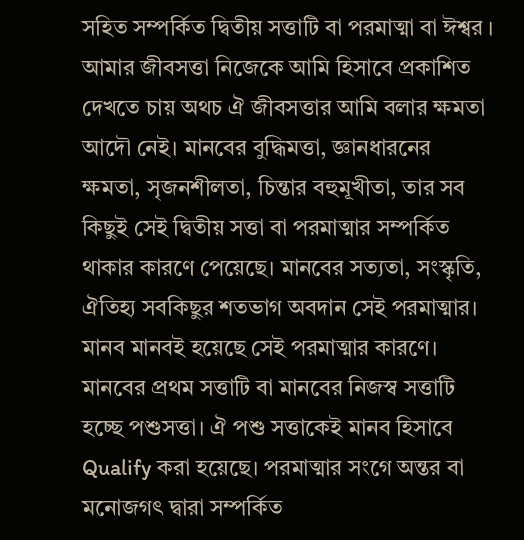সহিত সম্পর্কিত দ্বিতীয় সত্তাটি বা পরমাত্মা বা ঈশ্বর । আমার জীবসত্তা নিজেকে আমি হিসাবে প্রকাশিত দেখতে চায় অথচ ঐ জীবসত্তার আমি বলার ক্ষমতা আদৌ নেই। মানবের বুদ্ধিমত্তা, জ্ঞানধারনের ক্ষমতা, সৃজনশীলতা, চিন্তার বহুমূখীতা, তার সব কিছুই সেই দ্বিতীয় সত্তা বা পরমাত্মার সম্পর্কিত থাকার কারণে পেয়েছে। মানবের সত্যতা, সংস্কৃতি, ঐতিহ্য সবকিছুর শতভাগ অবদান সেই পরমাত্মার। মানব মানবই হয়েছে সেই পরমাত্মার কারণে। মানবের প্রথম সত্তাটি বা মানবের নিজস্ব সত্তাটি হচ্ছে পশুসত্তা। ঐ পশু সত্তাকেই মানব হিসাবে Qualify করা হয়েছে। পরমাত্মার সংগে অন্তর বা মনোজগৎ দ্বারা সম্পর্কিত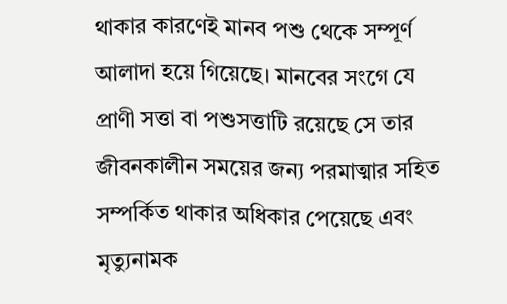থাকার কারণেই মানব পশু থেকে সম্পূর্ণ আলাদা হয়ে গিয়েছে। মানবের সংগে যে প্রাণী সত্তা বা পশুসত্তাটি রয়েছে সে তার জীবনকালীন সময়ের জন্য পরমাত্মার সহিত সম্পর্কিত থাকার অধিকার পেয়েছে এবং মৃত্যুনামক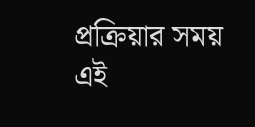প্রক্রিয়ার সময় এই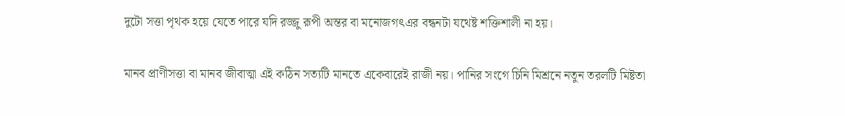দুটো সত্তা পৃথক হয়ে যেতে পারে যদি রজ্জু রূপী অন্তর বা মনোজগৎএর বন্ধনটা যথেষ্ট শক্তিশালী না হয়।

মানব প্রাণীসত্তা বা মানব জীবাত্মা এই কঠিন সত্যটি মানতে একেবারেই রাজী নয়। পানির সংগে চিনি মিশ্রনে নতুন তরলটি মিষ্টতা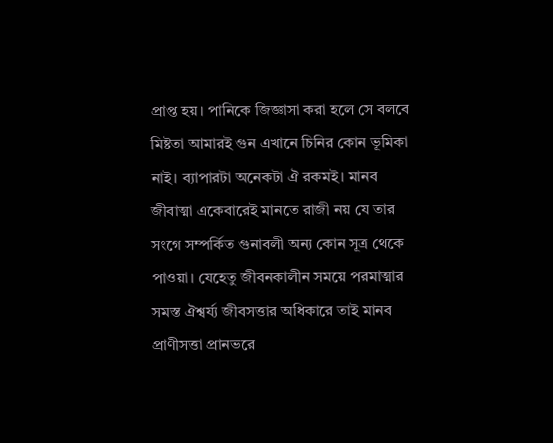প্রাপ্ত হয়। পানিকে জিজ্ঞাসা করা হলে সে বলবে মিষ্টতা আমারই গুন এখানে চিনির কোন ভূমিকা নাই। ব্যাপারটা অনেকটা ঐ রকমই। মানব জীবাত্মা একেবারেই মানতে রাজী নয় যে তার সংগে সম্পর্কিত গুনাবলী অন্য কোন সূত্র থেকে পাওয়া। যেহেতু জীবনকালীন সময়ে পরমাত্মার সমস্ত ঐশ্বর্য্য জীবসত্তার অধিকারে তাই মানব প্রাণীসত্তা প্রানভরে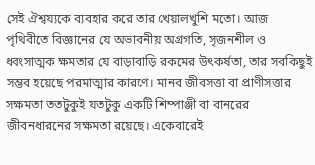সেই ঐশ্বয্যকে ব্যবহার করে তার খেয়ালখুশি মতো। আজ পৃথিবীতে বিজ্ঞানের যে অভাবনীয় অগ্রগতি, সৃজনশীল ও ধ্বংসাত্মক ক্ষমতার যে বাড়াবাড়ি রকমের উৎকর্ষতা, তার সবকিছুই সম্ভব হয়েছে পরমাত্মার কারণে। মানব জীবসত্তা বা প্রাণীসত্তার সক্ষমতা ততটুকুই যতটুকু একটি শিম্পাঞ্জী বা বানরের জীবনধারনের সক্ষমতা রয়েছে। একেবারেই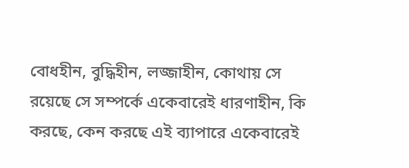বোধহীন, বুদ্ধিহীন, লজ্জাহীন, কোথায় সে রয়েছে সে সম্পর্কে একেবারেই ধারণাহীন, কি করছে, কেন করছে এই ব্যাপারে একেবারেই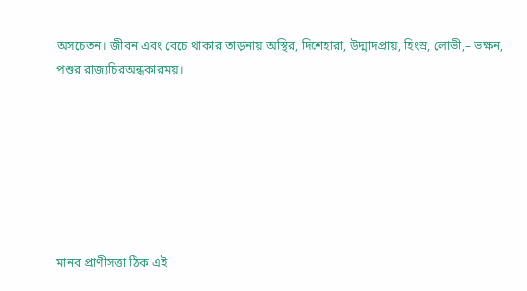অসচেতন। জীবন এবং বেচে থাকার তাড়নায় অস্থির, দিশেহারা, উদ্মাদপ্রায়, হিংস্র, লোভী,– ভক্ষন, পশুর রাজ্যচিরঅন্ধকারময়।







মানব প্রাণীসত্তা ঠিক এই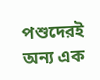পশুদেরই অন্য এক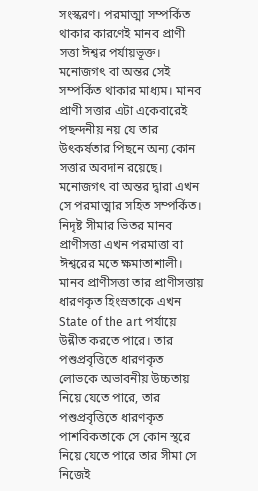সংস্করণ। পরমাত্মা সম্পর্কিত থাকার কারণেই মানব প্রাণী সত্তা ঈশ্বর পর্যায়ভূক্ত। মনোজগৎ বা অন্তর সেই সম্পর্কিত থাকার মাধ্যম। মানব প্রাণী সত্তার এটা একেবারেই পছন্দনীয় নয় যে তার উৎকর্ষতার পিছনে অন্য কোন সত্তার অবদান রয়েছে। মনোজগৎ বা অন্তর দ্বারা এখন সে পরমাত্মার সহিত সম্পর্কিত। নিদৃষ্ট সীমার ভিতর মানব প্রাণীসত্তা এখন পরমাত্তা বা ঈশ্বরের মতে ক্ষমাতাশালী। মানব প্রাণীসত্তা তার প্রাণীসত্তায় ধারণকৃত হিংস্রতাকে এখন State of the art পর্যায়ে উন্নীত করতে পারে। তার পশুপ্রবৃত্তিতে ধারণকৃত লোভকে অভাবনীয় উচ্চতায় নিয়ে যেতে পারে, তার পশুপ্রবৃত্তিতে ধারণকৃত পাশবিকতাকে সে কোন স্থরে নিয়ে যেতে পারে তার সীমা সে নিজেই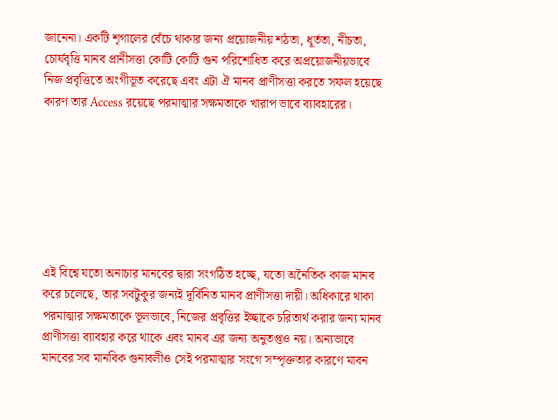জানেনা। একটি শৃগালের বেঁচে থাকার জন্য প্রয়োজনীয় শঠতা, ধূর্ততা, নীচতা, চোর্যবৃত্তি মানব প্রানীসত্তা কোটি কোটি গুন পরিশোধিত করে অপ্রয়োজনীয়ভাবে নিজ প্রবৃত্তিতে অংগীভূত করেছে এবং এটা ঐ মানব প্রাণীসত্তা করতে সফল হয়েছে কারণ তার Access রয়েছে পরমাত্মার সক্ষমতাকে খারাপ ভাবে ব্যাবহারের।







এই বিশ্বে যতো অনাচার মানবের দ্বারা সংগঠিত হচ্ছে, যতো অনৈতিক কাজ মানব করে চলেছে, তার সবটুকুর জন্যই দূর্বিনিত মানব প্রাণীসত্তা দায়ী। অধিকারে থাকা পরমাত্মার সক্ষমতাকে ভূলভাবে, নিজের প্রবৃত্তির ইচ্ছাকে চরিতার্থ করার জন্য মানব প্রাণীসত্তা ব্যাবহার করে থাকে এবং মানব এর জন্য অনুতপ্তও নয়। অন্যভাবে মানবের সব মানবিক গুনাবলীও সেই পরমাত্মার সংগে সম্পৃক্ততার কারণে মাবন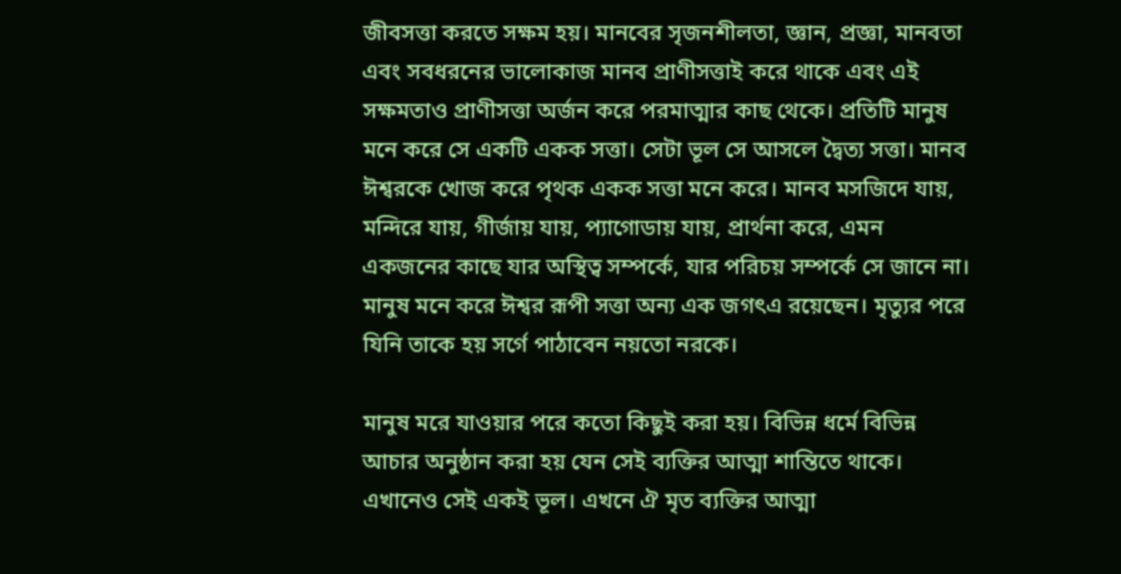জীবসত্তা করতে সক্ষম হয়। মানবের সৃজনশীলতা, জ্ঞান, প্রজ্ঞা, মানবতা এবং সবধরনের ভালোকাজ মানব প্রাণীসত্তাই করে থাকে এবং এই সক্ষমতাও প্রাণীসত্তা অর্জন করে পরমাত্মার কাছ থেকে। প্রতিটি মানুষ মনে করে সে একটি একক সত্তা। সেটা ভূল সে আসলে দ্বৈত্য সত্তা। মানব ঈশ্বরকে খোজ করে পৃথক একক সত্তা মনে করে। মানব মসজিদে যায়, মন্দিরে যায়, গীর্জায় যায়, প্যাগোডায় যায়, প্রার্থনা করে, এমন একজনের কাছে যার অস্থিত্ব সম্পর্কে, যার পরিচয় সম্পর্কে সে জানে না। মানুষ মনে করে ঈশ্বর রূপী সত্তা অন্য এক জগৎএ রয়েছেন। মৃত্যুর পরে যিনি তাকে হয় সর্গে পাঠাবেন নয়তো নরকে।

মানুষ মরে যাওয়ার পরে কতো কিছুই করা হয়। বিভিন্ন ধর্মে বিভিন্ন আচার অনুষ্ঠান করা হয় যেন সেই ব্যক্তির আত্মা শান্তিতে থাকে। এখানেও সেই একই ভূল। এখনে ঐ মৃত ব্যক্তির আত্মা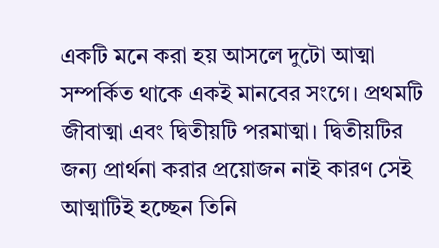একটি মনে করা হয় আসলে দুটো আত্মা সম্পর্কিত থাকে একই মানবের সংগে। প্রথমটি জীবাত্মা এবং দ্বিতীয়টি পরমাত্মা। দ্বিতীয়টির জন্য প্রার্থনা করার প্রয়োজন নাই কারণ সেই আত্মাটিই হচ্ছেন তিনি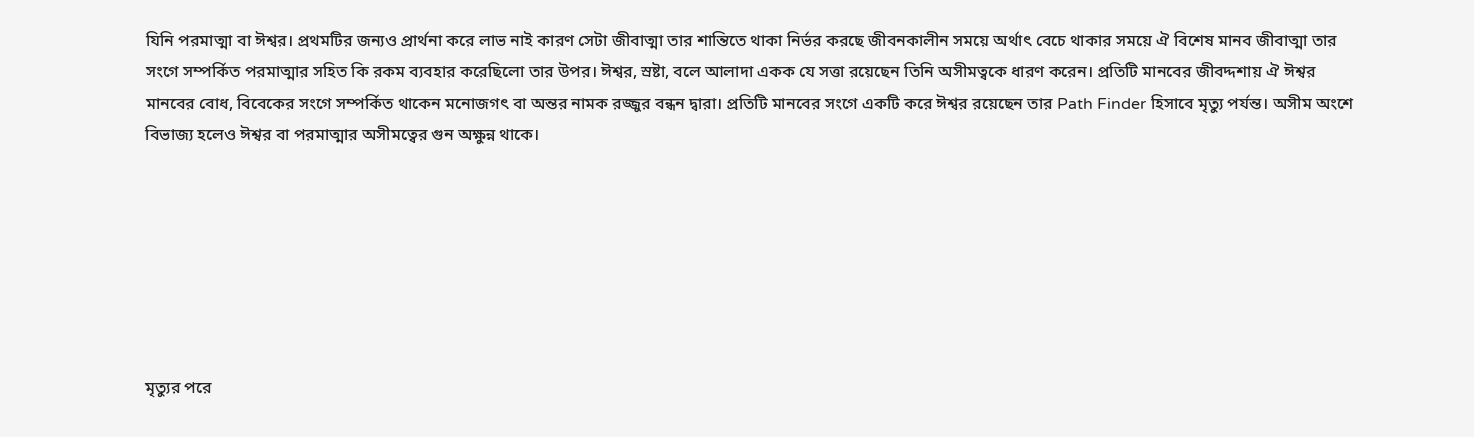যিনি পরমাত্মা বা ঈশ্বর। প্রথমটির জন্যও প্রার্থনা করে লাভ নাই কারণ সেটা জীবাত্মা তার শান্তিতে থাকা নির্ভর করছে জীবনকালীন সময়ে অর্থাৎ বেচে থাকার সময়ে ঐ বিশেষ মানব জীবাত্মা তার সংগে সম্পর্কিত পরমাত্মার সহিত কি রকম ব্যবহার করেছিলো তার উপর। ঈশ্বর, স্রষ্টা, বলে আলাদা একক যে সত্তা রয়েছেন তিনি অসীমত্বকে ধারণ করেন। প্রতিটি মানবের জীবদ্দশায় ঐ ঈশ্বর মানবের বোধ, বিবেকের সংগে সম্পর্কিত থাকেন মনোজগৎ বা অন্তর নামক রজ্জুর বন্ধন দ্বারা। প্রতিটি মানবের সংগে একটি করে ঈশ্বর রয়েছেন তার Path Finder হিসাবে মৃত্যু পর্যন্ত। অসীম অংশে বিভাজ্য হলেও ঈশ্বর বা পরমাত্মার অসীমত্বের গুন অক্ষুন্ন থাকে।







মৃত্যুর পরে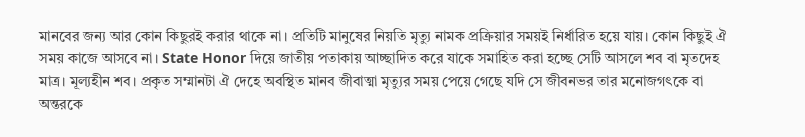মানবের জন্য আর কোন কিছুরই করার থাকে না। প্রতিটি মানুষের নিয়তি মৃত্যু নামক প্রক্রিয়ার সময়ই নির্ধারিত হয়ে যায়। কোন কিছুই ঐ সময় কাজে আসবে না। State Honor দিয়ে জাতীয় পতাকায় আচ্ছাদিত করে যাকে সমাহিত করা হচ্ছে সেটি আসলে শব বা মৃতদেহ মাত্র। মূল্যহীন শব। প্রকৃত সম্মানটা ঐ দেহে অবস্থিত মানব জীবাত্মা মৃত্যুর সময় পেয়ে গেছে যদি সে জীবনভর তার মনোজগৎকে বা অন্তরকে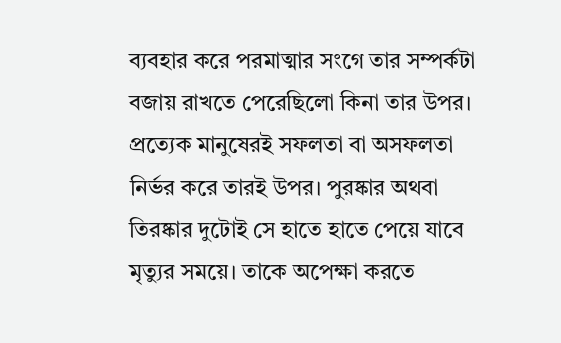ব্যবহার করে পরমাত্মার সংগে তার সম্পর্কটা বজায় রাখতে পেরেছিলো কিনা তার উপর। প্রত্যেক মানুষেরই সফলতা বা অসফলতা নির্ভর করে তারই উপর। পুরষ্কার অথবা তিরষ্কার দুটোই সে হাতে হাতে পেয়ে যাবে মৃত্যুর সময়ে। তাকে অপেক্ষা করতে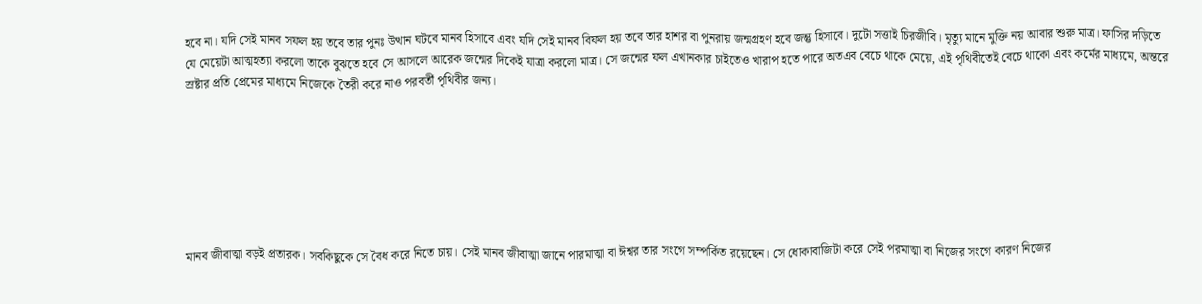হবে না। যদি সেই মানব সফল হয় তবে তার পুনঃ উত্থান ঘটবে মানব হিসাবে এবং যদি সেই মানব বিফল হয় তবে তার হাশর বা পুনরায় জন্মগ্রহণ হবে জন্তু হিসাবে। দুটো সত্তাই চিরজীবি। মৃত্যু মানে মুক্তি নয় আবার শুরু মাত্র। ফাসির দড়িতে যে মেয়েটা আত্মহত্যা করলো তাকে বুঝতে হবে সে আসলে আরেক জন্মের দিকেই যাত্রা করলো মাত্র। সে জন্মের ফল এখানকার চাইতেও খারাপ হতে পারে অতএব বেচে থাকে মেয়ে, এই পৃথিবীতেই বেচে থাকো এবং কর্মের মাধ্যমে, অন্তরে স্রষ্টার প্রতি প্রেমের মাধ্যমে নিজেকে তৈরী করে নাও পরবর্তী পৃথিবীর জন্য।







মানব জীবাত্মা বড়ই প্রতারক। সবকিছুকে সে বৈধ করে নিতে চায়। সেই মানব জীবাত্মা জানে পারমাত্মা বা ঈশ্বর তার সংগে সম্পর্কিত রয়েছেন। সে ধোকাবাজিটা করে সেই পরমাত্মা বা নিজের সংগে কারণ নিজের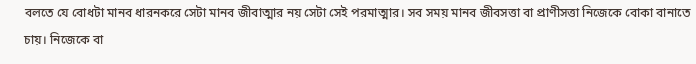বলতে যে বোধটা মানব ধারনকরে সেটা মানব জীবাত্মার নয় সেটা সেই পরমাত্মার। সব সময় মানব জীবসত্তা বা প্রাণীসত্তা নিজেকে বোকা বানাতে চায়। নিজেকে বা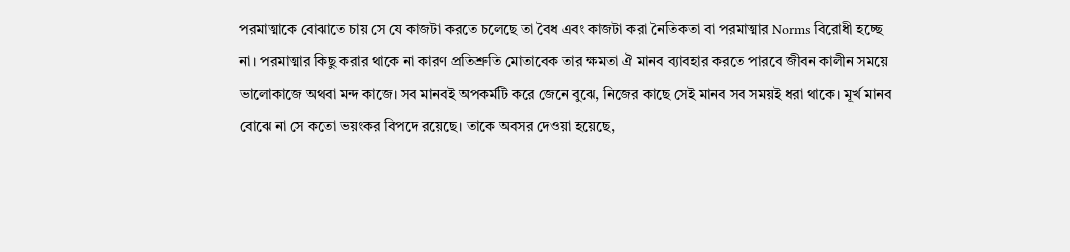পরমাত্মাকে বোঝাতে চায় সে যে কাজটা করতে চলেছে তা বৈধ এবং কাজটা করা নৈতিকতা বা পরমাত্মার Norms বিরোধী হচ্ছে না। পরমাত্মার কিছু করার থাকে না কারণ প্রতিশ্রুতি মোতাবেক তার ক্ষমতা ঐ মানব ব্যাবহার করতে পারবে জীবন কালীন সময়ে ভালোকাজে অথবা মন্দ কাজে। সব মানবই অপকর্মটি করে জেনে বুঝে, নিজের কাছে সেই মানব সব সময়ই ধরা থাকে। মূর্খ মানব বোঝে না সে কতো ভয়ংকর বিপদে রয়েছে। তাকে অবসর দেওয়া হয়েছে,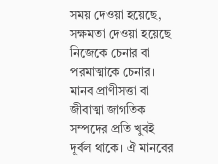সময় দেওয়া হয়েছে, সক্ষমতা দেওয়া হয়েছে নিজেকে চেনার বা পরমাত্মাকে চেনার। মানব প্রাণীসত্তা বা জীবাত্মা জাগতিক সম্পদের প্রতি খুবই দূর্বল থাকে। ঐ মানবের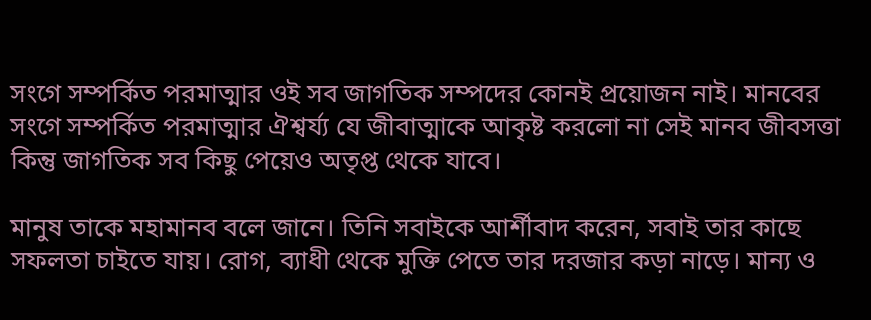সংগে সম্পর্কিত পরমাত্মার ওই সব জাগতিক সম্পদের কোনই প্রয়োজন নাই। মানবের সংগে সম্পর্কিত পরমাত্মার ঐশ্বর্য্য যে জীবাত্মাকে আকৃষ্ট করলো না সেই মানব জীবসত্তা কিন্তু জাগতিক সব কিছু পেয়েও অতৃপ্ত থেকে যাবে।

মানুষ তাকে মহামানব বলে জানে। তিনি সবাইকে আর্শীবাদ করেন, সবাই তার কাছে সফলতা চাইতে যায়। রোগ, ব্যাধী থেকে মুক্তি পেতে তার দরজার কড়া নাড়ে। মান্য ও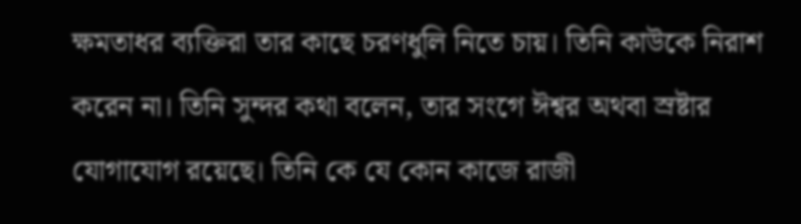ক্ষমতাধর ব্যক্তিরা তার কাছে চরণধুলি নিতে চায়। তিনি কাউকে নিরাশ করেন না। তিনি সুন্দর কথা বলেন, তার সংগে ঈশ্বর অথবা স্রষ্টার যোগাযোগ রয়েছে। তিনি কে যে কোন কাজে রাজী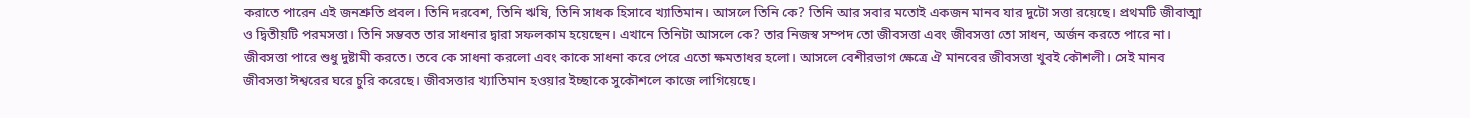করাতে পারেন এই জনশ্রুতি প্রবল। তিনি দরবেশ, তিনি ঋষি, তিনি সাধক হিসাবে খ্যাতিমান। আসলে তিনি কে? তিনি আর সবার মতোই একজন মানব যার দুটো সত্তা রয়েছে। প্রথমটি জীবাত্মা ও দ্বিতীয়টি পরমসত্তা। তিনি সম্ভবত তার সাধনার দ্বারা সফলকাম হয়েছেন। এখানে তিনিটা আসলে কে? তার নিজস্ব সম্পদ তো জীবসত্তা এবং জীবসত্তা তো সাধন, অর্জন করতে পারে না। জীবসত্তা পারে শুধু দুষ্টামী করতে। তবে কে সাধনা করলো এবং কাকে সাধনা করে পেরে এতো ক্ষমতাধর হলো। আসলে বেশীরভাগ ক্ষেত্রে ঐ মানবের জীবসত্তা খুবই কৌশলী। সেই মানব জীবসত্তা ঈশ্বরের ঘরে চুরি করেছে। জীবসত্তার খ্যাতিমান হওয়ার ইচ্ছাকে সুকৌশলে কাজে লাগিয়েছে।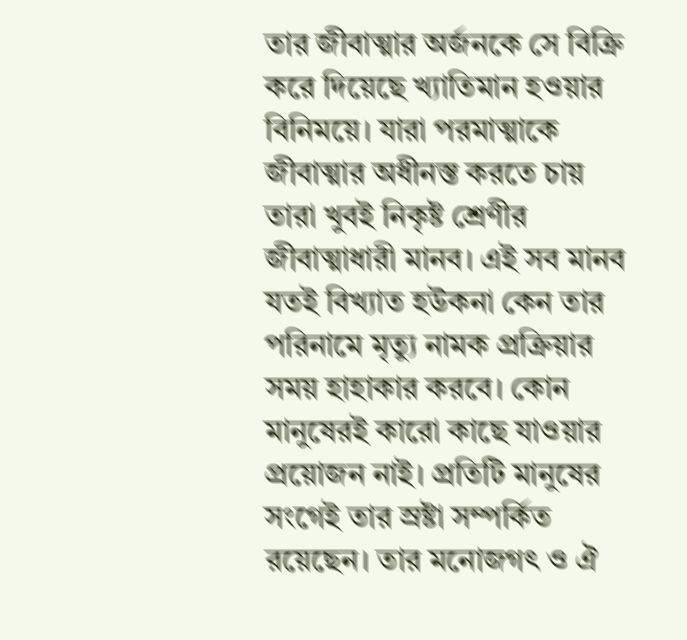তার জীবাত্মার অর্জনকে সে বিক্রি করে দিয়েছে খ্যাতিমান হওয়ার বিনিময়ে। যারা পরমাত্মাকে জীবাত্মার অধীনস্ত করতে চায় তারা খুবই নিকৃষ্ট শ্রেণীর জীবাত্মাধারী মানব। এই সব মানব যতই বিখ্যাত হউকনা কেন তার পরিনামে মৃত্যু নামক প্রক্রিয়ার সময় হাহাকার করবে। কোন মানুষেরই কারো কাছে যাওয়ার প্রয়োজন নাই। প্রতিটি মানুষের সংগেই তার স্রষ্টা সম্পর্কিত রয়েছেন। তার মনোজগৎ ও ঐ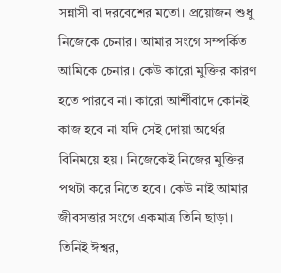সন্নাসী বা দরবেশের মতো। প্রয়োজন শুধু নিজেকে চেনার। আমার সংগে সম্পর্কিত আমিকে চেনার। কেউ কারো মুক্তির কারণ হতে পারবে না। কারো আর্শীবাদে কোনই কাজ হবে না যদি সেই দোয়া অর্থের বিনিময়ে হয়। নিজেকেই নিজের মুক্তির পথটা করে নিতে হবে। কেউ নাই আমার জীবসত্তার সংগে একমাত্র তিনি ছাড়া। তিনিই ঈশ্বর,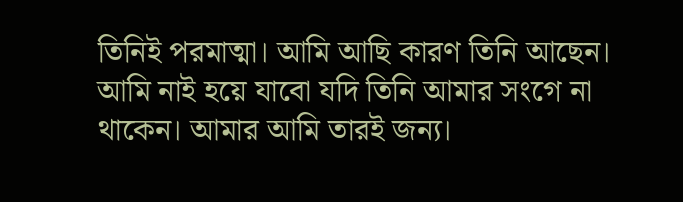তিনিই পরমাত্মা। আমি আছি কারণ তিনি আছেন। আমি নাই হয়ে যাবো যদি তিনি আমার সংগে না থাকেন। আমার আমি তারই জন্য।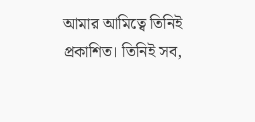আমার আমিত্বে তিনিই প্রকাশিত। তিনিই সব,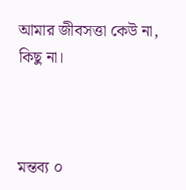আমার জীবসত্তা কেউ না, কিছু না।



মন্তব্য ০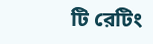টি রেটিং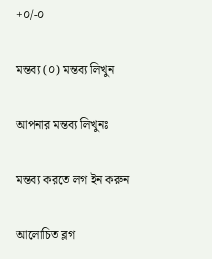+০/-০

মন্তব্য (০) মন্তব্য লিখুন

আপনার মন্তব্য লিখুনঃ

মন্তব্য করতে লগ ইন করুন

আলোচিত ব্লগ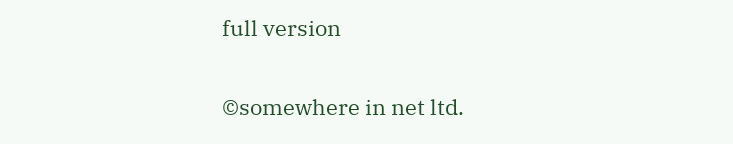full version

©somewhere in net ltd.